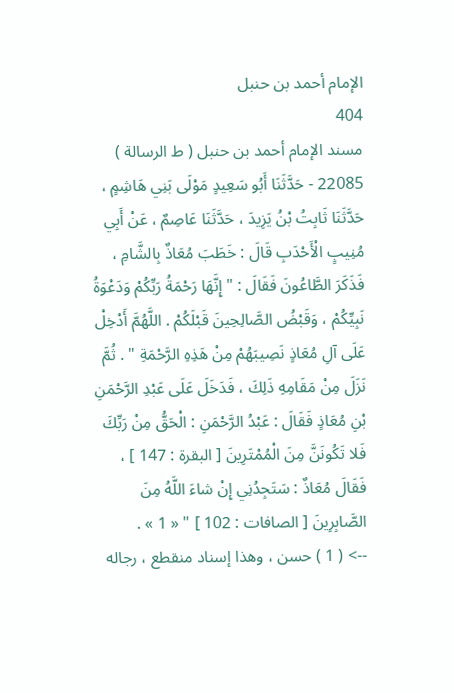الإمام أحمد بن حنبل
404
مسند الإمام أحمد بن حنبل ( ط الرسالة )
22085 - حَدَّثَنَا أَبُو سَعِيدٍ مَوْلَى بَنِي هَاشِمٍ ، حَدَّثَنَا ثَابِتُ بْنُ يَزِيدَ ، حَدَّثَنَا عَاصِمٌ ، عَنْ أَبِي مُنِيبٍ الْأَحْدَبِ قَالَ : خَطَبَ مُعَاذٌ بِالشَّامِ ، فَذَكَرَ الطَّاعُونَ فَقَالَ : " إِنَّهَا رَحْمَةُ رَبِّكُمْ وَدَعْوَةُ نَبِيِّكُمْ ، وَقَبْضُ الصَّالِحِينَ قَبْلَكُمْ . اللَّهُمَّ أَدْخِلْ عَلَى آلِ مُعَاذٍ نَصِيبَهُمْ مِنْ هَذِهِ الرَّحْمَةِ " . ثُمَّ نَزَلَ مِنْ مَقَامِهِ ذَلِكَ ، فَدَخَلَ عَلَى عَبْدِ الرَّحْمَنِ بْنِ مُعَاذٍ فَقَالَ : عَبْدُ الرَّحْمَنِ : الْحَقُّ مِنْ رَبِّكَ فَلا تَكُونَنَّ مِنَ الْمُمْتَرِينَ [ البقرة : 147 ] ، فَقَالَ مُعَاذٌ : سَتَجِدُنِي إِنْ شاءَ اللَّهُ مِنَ الصَّابِرِينَ [ الصافات : 102 ] " « 1 » .
--> ( 1 ) حسن ، وهذا إسناد منقطع ، رجاله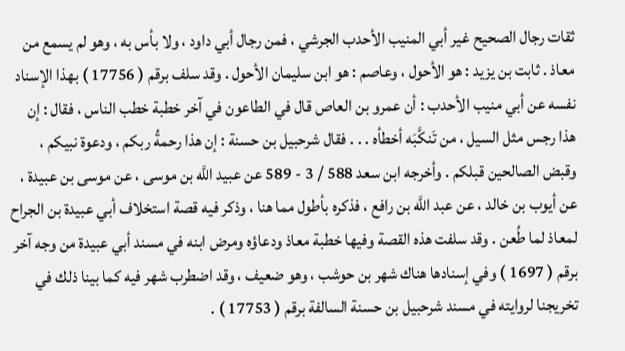ثقات رجال الصحيح غير أبي المنيب الأحدب الجرشي ، فمن رجال أبي داود ، ولا بأس به ، وهو لم يسمع من معاذ . ثابت بن يزيد : هو الأحول ، وعاصم : هو ابن سليمان الأحول . وقد سلف برقم ( 17756 ) بهذا الإسناد نفسه عن أبي منيب الأحدب : أن عمرو بن العاص قال في الطاعون في آخر خطبة خطب الناس ، فقال : إن هذا رجس مثل السيل ، من تَنكَّبَه أخطأه . . . فقال شرحبيل بن حسنة : إن هذا رحمةُ ربكم ، ودعوة نبيكم ، وقبض الصالحين قبلكم . وأخرجه ابن سعد 588 / 3 - 589 عن عبيد اللَّه بن موسى ، عن موسى بن عبيدة ، عن أيوب بن خالد ، عن عبد اللَّه بن رافع ، فذكره بأطول مما هنا ، وذكر فيه قصة استخلاف أبي عبيدة بن الجراح لمعاذ لما طُعن . وقد سلفت هذه القصة وفيها خطبة معاذ ودعاؤه ومرض ابنه في مسند أبي عبيدة من وجه آخر برقم ( 1697 ) وفي إسنادها هناك شهر بن حوشب ، وهو ضعيف ، وقد اضطرب شهر فيه كما بينا ذلك في تخريجنا لروايته في مسند شرحبيل بن حسنة السالفة برقم ( 17753 ) .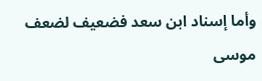وأما إسناد ابن سعد فضعيف لضعف موسى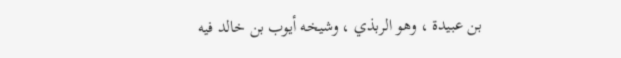بن عبيدة ، وهو الربذي ، وشيخه أيوب بن خالد فيه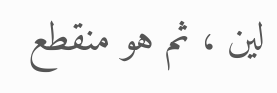لين ، ثم هو منقطع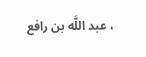، عبد اللَّه بن رافع